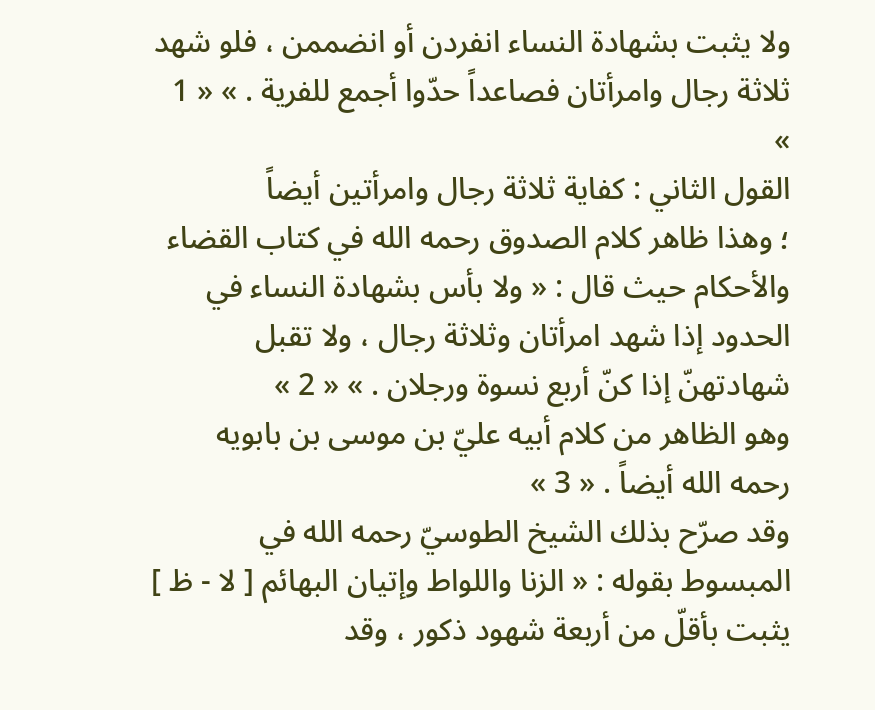ولا يثبت بشهادة النساء انفردن أو انضممن ، فلو شهد ثلاثة رجال وامرأتان فصاعداً حدّوا أجمع للفرية . » « 1 »
القول الثاني : كفاية ثلاثة رجال وامرأتين أيضاً
؛ وهذا ظاهر كلام الصدوق رحمه الله في كتاب القضاء والأحكام حيث قال : « ولا بأس بشهادة النساء في الحدود إذا شهد امرأتان وثلاثة رجال ، ولا تقبل شهادتهنّ إذا كنّ أربع نسوة ورجلان . » « 2 »
وهو الظاهر من كلام أبيه عليّ بن موسى بن بابويه رحمه الله أيضاً . « 3 »
وقد صرّح بذلك الشيخ الطوسيّ رحمه الله في المبسوط بقوله : « الزنا واللواط وإتيان البهائم [ لا - ظ ] يثبت بأقلّ من أربعة شهود ذكور ، وقد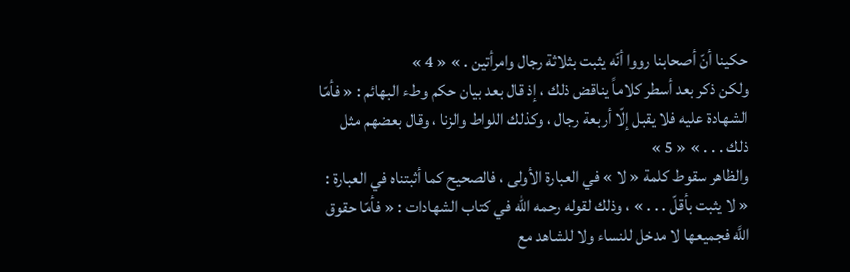حكينا أنّ أصحابنا رووا أنّه يثبت بثلاثة رجال وامرأتين . » « 4 »
ولكن ذكر بعد أسطر كلاماً يناقض ذلك ، إذ قال بعد بيان حكم وطء البهائم : « فأمّا الشهادة عليه فلا يقبل إلّا أربعة رجال ، وكذلك اللواط والزنا ، وقال بعضهم مثل ذلك . . . » « 5 »
والظاهر سقوط كلمة « لا » في العبارة الأولى ، فالصحيح كما أثبتناه في العبارة :
« لا يثبت بأقلّ . . . » ، وذلك لقوله رحمه الله في كتاب الشهادات : « فأمّا حقوق اللَّه فجميعها لا مدخل للنساء ولا للشاهد مع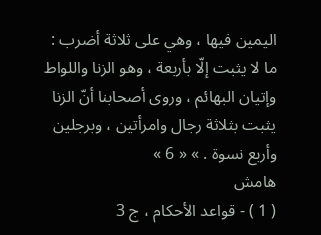اليمين فيها ، وهي على ثلاثة أضرب : ما لا يثبت إلّا بأربعة ، وهو الزنا واللواط وإتيان البهائم ، وروى أصحابنا أنّ الزنا يثبت بثلاثة رجال وامرأتين ، وبرجلين وأربع نسوة . » « 6 »
هامش
( 1 ) - قواعد الأحكام ، ج 3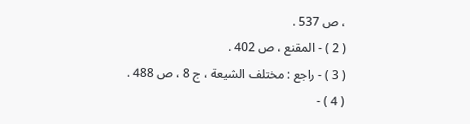، ص 537 .
( 2 ) - المقنع ، ص 402 .
( 3 ) - راجع : مختلف الشيعة ، ج 8 ، ص 488 .
( 4 ) -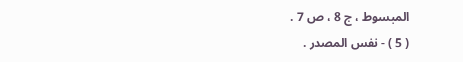المبسوط ، ج 8 ، ص 7 .
( 5 ) - نفس المصدر .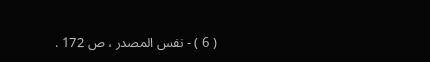( 6 ) - نفس المصدر ، ص 172 .